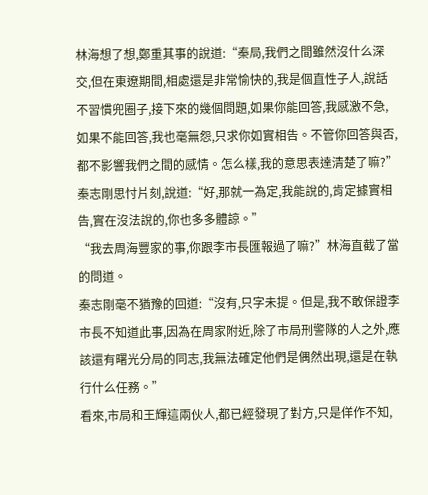林海想了想,鄭重其事的說道:“秦局,我們之間雖然沒什么深交,但在東遼期間,相處還是非常愉快的,我是個直性子人,說話不習慣兜圈子,接下來的幾個問題,如果你能回答,我感激不急,如果不能回答,我也毫無怨,只求你如實相告。不管你回答與否,都不影響我們之間的感情。怎么樣,我的意思表達清楚了嘛?”
秦志剛思忖片刻,說道:“好,那就一為定,我能說的,肯定據實相告,實在沒法說的,你也多多體諒。”
“我去周海豐家的事,你跟李市長匯報過了嘛?”林海直截了當的問道。
秦志剛毫不猶豫的回道:“沒有,只字未提。但是,我不敢保證李市長不知道此事,因為在周家附近,除了市局刑警隊的人之外,應該還有曙光分局的同志,我無法確定他們是偶然出現,還是在執行什么任務。”
看來,市局和王輝這兩伙人,都已經發現了對方,只是佯作不知,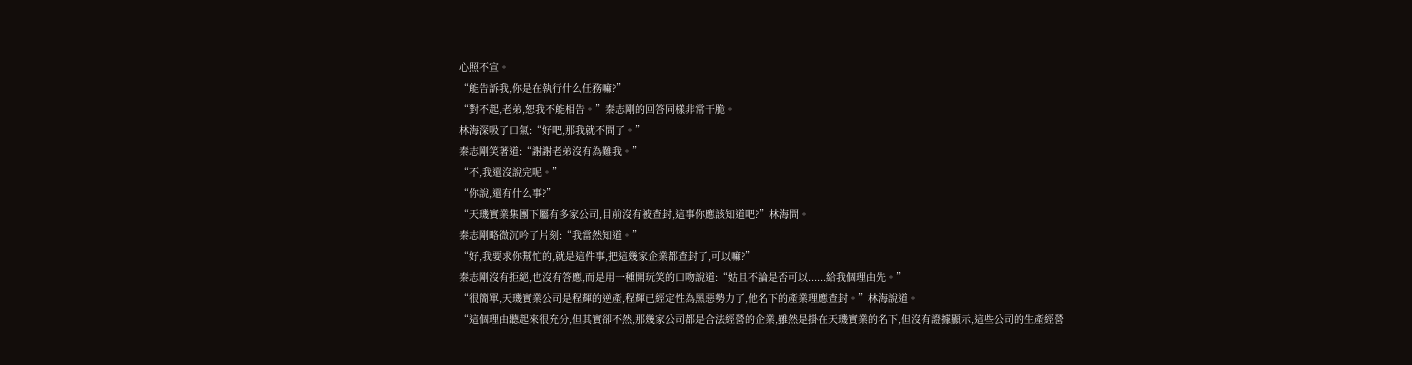心照不宣。
“能告訴我,你是在執行什么任務嘛?”
“對不起,老弟,恕我不能相告。”秦志剛的回答同樣非常干脆。
林海深吸了口氣:“好吧,那我就不問了。”
秦志剛笑著道:“謝謝老弟沒有為難我。”
“不,我還沒說完呢。”
“你說,還有什么事?”
“天璣實業集團下屬有多家公司,目前沒有被查封,這事你應該知道吧?”林海問。
秦志剛略微沉吟了片刻:“我當然知道。”
“好,我要求你幫忙的,就是這件事,把這幾家企業都查封了,可以嘛?”
秦志剛沒有拒絕,也沒有答應,而是用一種開玩笑的口吻說道:“姑且不論是否可以......給我個理由先。”
“很簡單,天璣實業公司是程輝的逆產,程輝已經定性為黑惡勢力了,他名下的產業理應查封。”林海說道。
“這個理由聽起來很充分,但其實卻不然,那幾家公司都是合法經營的企業,雖然是掛在天璣實業的名下,但沒有證據顯示,這些公司的生產經營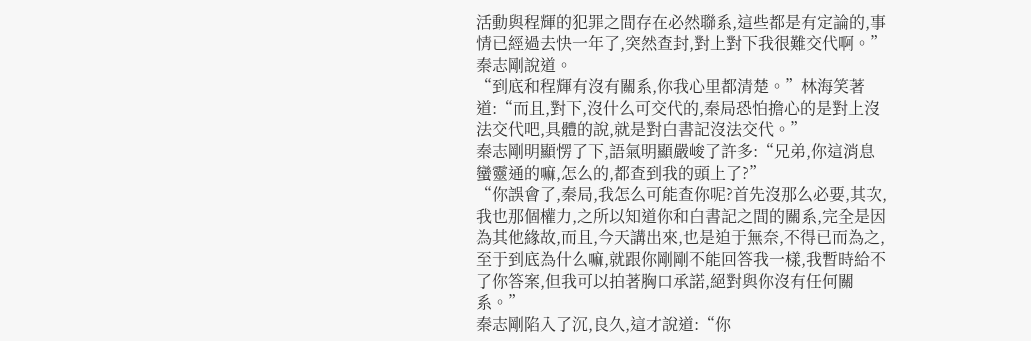活動與程輝的犯罪之間存在必然聯系,這些都是有定論的,事情已經過去快一年了,突然查封,對上對下我很難交代啊。”秦志剛說道。
“到底和程輝有沒有關系,你我心里都清楚。”林海笑著道:“而且,對下,沒什么可交代的,秦局恐怕擔心的是對上沒法交代吧,具體的說,就是對白書記沒法交代。”
秦志剛明顯愣了下,語氣明顯嚴峻了許多:“兄弟,你這消息蠻靈通的嘛,怎么的,都查到我的頭上了?”
“你誤會了,秦局,我怎么可能查你呢?首先沒那么必要,其次,我也那個權力,之所以知道你和白書記之間的關系,完全是因為其他緣故,而且,今天講出來,也是迫于無奈,不得已而為之,至于到底為什么嘛,就跟你剛剛不能回答我一樣,我暫時給不了你答案,但我可以拍著胸口承諾,絕對與你沒有任何關系。”
秦志剛陷入了沉,良久,這才說道:“你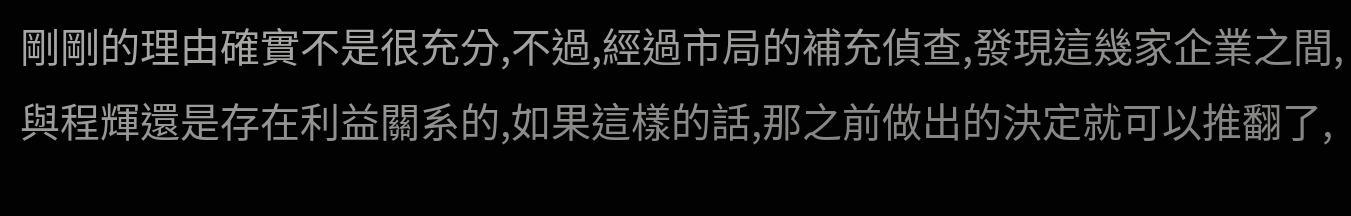剛剛的理由確實不是很充分,不過,經過市局的補充偵查,發現這幾家企業之間,與程輝還是存在利益關系的,如果這樣的話,那之前做出的決定就可以推翻了,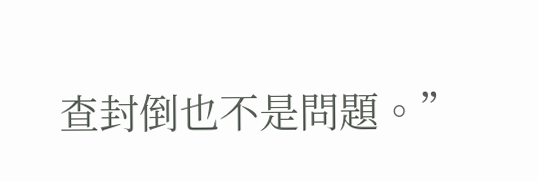查封倒也不是問題。”